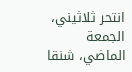انتحر ثلاثيني، الجمعة الماضي، شنقا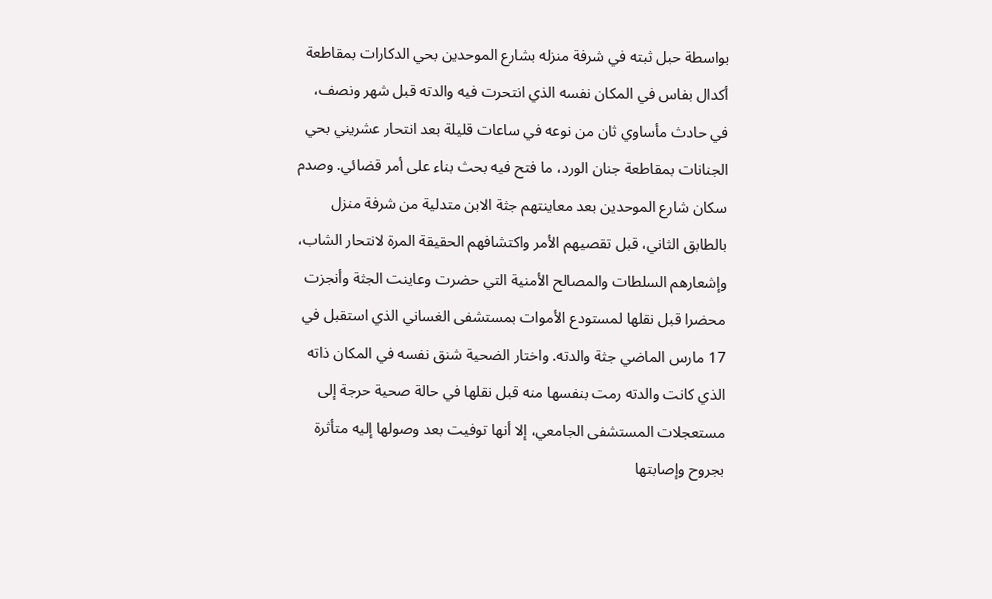بواسطة حبل ثبته في شرفة منزله بشارع الموحدين بحي الدكارات بمقاطعة أكدال بفاس في المكان نفسه الذي انتحرت فيه والدته قبل شهر ونصف، في حادث مأساوي ثان من نوعه في ساعات قليلة بعد انتحار عشريني بحي الجنانات بمقاطعة جنان الورد، ما فتح فيه بحث بناء على أمر قضائي. وصدم سكان شارع الموحدين بعد معاينتهم جثة الابن متدلية من شرفة منزل بالطابق الثاني، قبل تقصيهم الأمر واكتشافهم الحقيقة المرة لانتحار الشاب، وإشعارهم السلطات والمصالح الأمنية التي حضرت وعاينت الجثة وأنجزت محضرا قبل نقلها لمستودع الأموات بمستشفى الغساني الذي استقبل في 17 مارس الماضي جثة والدته. واختار الضحية شنق نفسه في المكان ذاته الذي كانت والدته رمت بنفسها منه قبل نقلها في حالة صحية حرجة إلى مستعجلات المستشفى الجامعي، إلا أنها توفيت بعد وصولها إليه متأثرة بجروح وإصابتها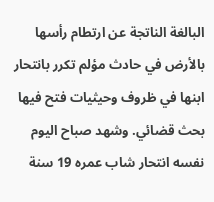البالغة الناتجة عن ارتطام رأسها بالأرض في حادث مؤلم تكرر بانتحار ابنها في ظروف وحيثيات فتح فيها بحث قضائي. وشهد صباح اليوم نفسه انتحار شاب عمره 19 سنة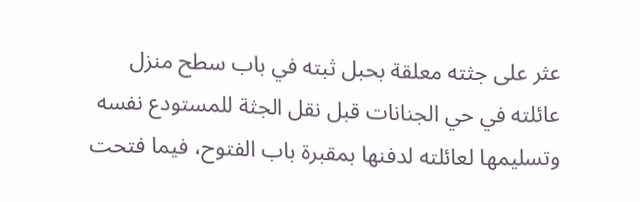عثر على جثته معلقة بحبل ثبته في باب سطح منزل عائلته في حي الجنانات قبل نقل الجثة للمستودع نفسه وتسليمها لعائلته لدفنها بمقبرة باب الفتوح، فيما فتحت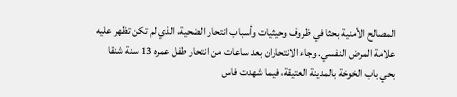المصالح الأمنية بحثا في ظروف وحيثيات وأسباب انتحار الضحية، الذي لم تكن تظهر عليه علامة المرض النفسي. وجاء الانتحاران بعد ساعات من انتحار طفل عمره 13 سنة شنقا بحي باب الخوخة بالمدينة العتيقة، فيما شهدت فاس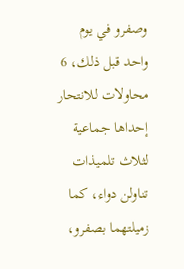وصفرو في يوم واحد قبل ذلك، 6 محاولات للانتحار إحداها جماعية لثلاث تلميذات تناولن دواء، كما زميلتهما بصفرو،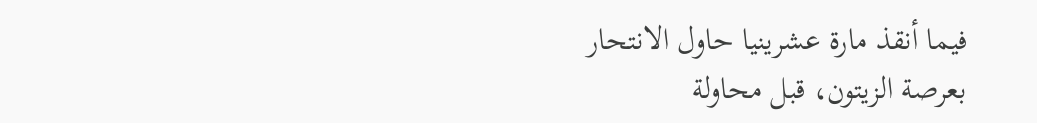فيما أنقذ مارة عشرينيا حاول الانتحار بعرصة الزيتون، قبل محاولة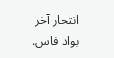انتحار آخر بواد فاس.